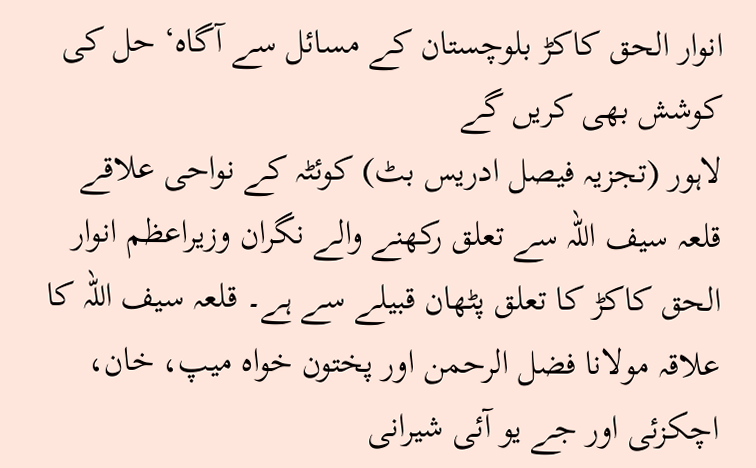انوار الحق کاکڑ بلوچستان کے مسائل سے آگاہ‘ حل کی کوشش بھی کریں گے
لاہور (تجزیہ فیصل ادریس بٹ) کوئٹہ کے نواحی علاقے قلعہ سیف اللہ سے تعلق رکھنے والے نگران وزیراعظم انوار الحق کاکڑ کا تعلق پٹھان قبیلے سے ہے۔ قلعہ سیف اللہ کا علاقہ مولانا فضل الرحمن اور پختون خواہ میپ، خان، اچکزئی اور جے یو آئی شیرانی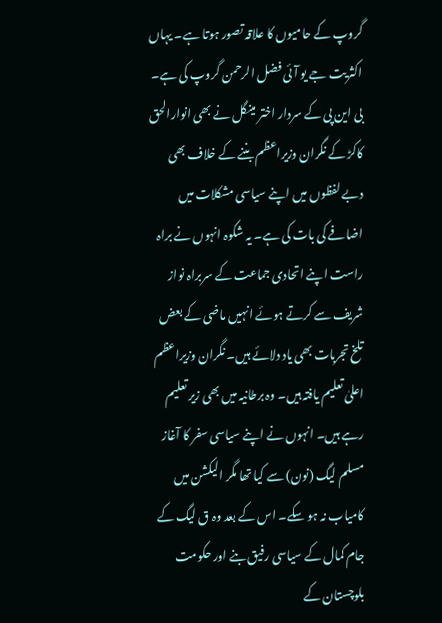گروپ کے حامیوں کا علاقہ تصور ہوتا ہے۔ یہاں اکثریت جے یو آئی فضل الرحمن گروپ کی ہے۔ بی این پی کے سردار اختر مینگل نے بھی انوارالحق کاکڑ کے نگران وزیراعظم بننے کے خلاف بھی دبے لفظوں میں اپنے سیاسی مشکلات میں اضافے کی بات کی ہے۔ یہ شکوہ انہوں نے براہ راست اپنے اتحادی جماعت کے سربراہ نواز شریف سے کرتے ہوئے انہیں ماضی کے بعض تلخ تجربات بھی یاد دلائے ہیں۔ نگران وزیراعظم اعلیٰ تعلیم یافتہ ہیں۔ وہ برطانیہ میں بھی زیر تعلیم رہے ہیں۔ انہوں نے اپنے سیاسی سفر کا آغاز مسلم لیگ (نون) سے کیا تھا مگر الیکشن میں کامیاب نہ ہو سکے۔ اس کے بعد وہ ق لیگ کے جام کمال کے سیاسی رفیق بنے اور حکومت بلوچستان کے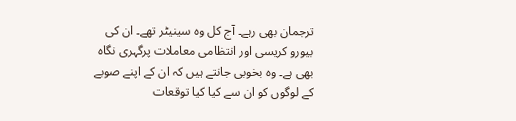ترجمان بھی رہے۔ آج کل وہ سینیٹر تھے۔ ان کی بیورو کریسی اور انتظامی معاملات پرگہری نگاہ بھی ہے۔ وہ بخوبی جانتے ہیں کہ ان کے اپنے صوبے کے لوگوں کو ان سے کیا کیا توقعات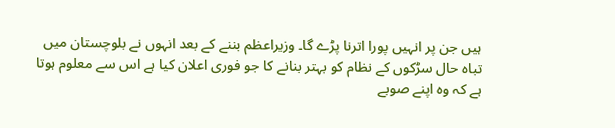ہیں جن پر انہیں پورا اترنا پڑے گا۔ وزیراعظم بننے کے بعد انہوں نے بلوچستان میں تباہ حال سڑکوں کے نظام کو بہتر بنانے کا جو فوری اعلان کیا ہے اس سے معلوم ہوتا ہے کہ وہ اپنے صوبے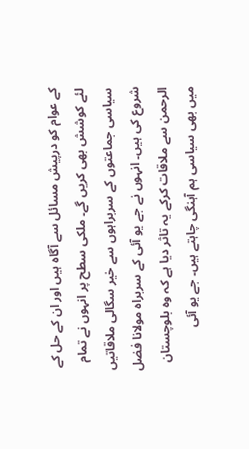کے عوام کو درپیش مسائل سے آگاہ ہیں اور ان کے حل کے لئے کوشش بھی کریں گے۔ ملکی سطح پر انہوں نے تمام سیاسی جماعتوں کے سربراہوں سے خیر سگالی ملاقاتیں شروع کی ہیں۔ انہوں نے جے یو آئی کے سربراہ مولانا فضل الرحمن سے ملاقات کرکے یہ تاثر دیا ہے کہ وہ بلوچستان میں بھی سیاسی ہم آہنگی چاہتے ہیں۔ جے یو آئی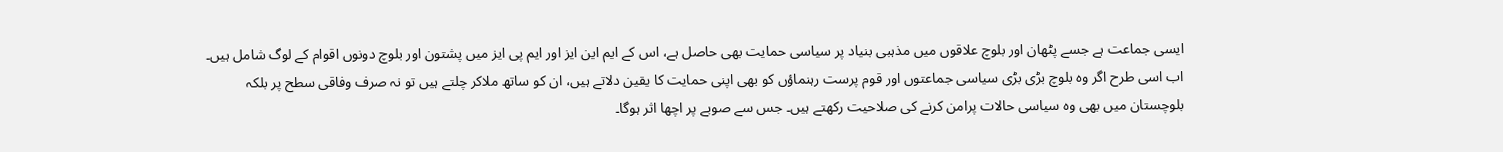ایسی جماعت ہے جسے پٹھان اور بلوچ علاقوں میں مذہبی بنیاد پر سیاسی حمایت بھی حاصل ہے، اس کے ایم این ایز اور ایم پی ایز میں پشتون اور بلوچ دونوں اقوام کے لوگ شامل ہیں۔ اب اسی طرح اگر وہ بلوچ بڑی بڑی سیاسی جماعتوں اور قوم پرست رہنماؤں کو بھی اپنی حمایت کا یقین دلاتے ہیں، ان کو ساتھ ملاکر چلتے ہیں تو نہ صرف وفاقی سطح پر بلکہ بلوچستان میں بھی وہ سیاسی حالات پرامن کرنے کی صلاحیت رکھتے ہیں۔ جس سے صوبے پر اچھا اثر ہوگا۔